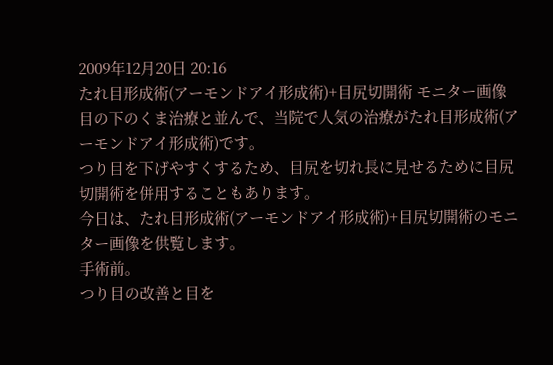2009年12月20日 20:16
たれ目形成術(アーモンドアイ形成術)+目尻切開術 モニター画像
目の下のくま治療と並んで、当院で人気の治療がたれ目形成術(アーモンドアイ形成術)です。
つり目を下げやすくするため、目尻を切れ長に見せるために目尻切開術を併用することもあります。
今日は、たれ目形成術(アーモンドアイ形成術)+目尻切開術のモニター画像を供覧します。
手術前。
つり目の改善と目を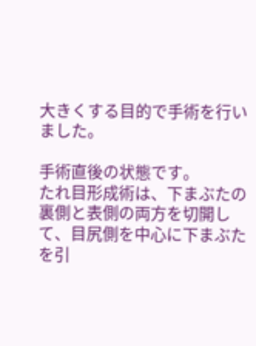大きくする目的で手術を行いました。

手術直後の状態です。
たれ目形成術は、下まぶたの裏側と表側の両方を切開して、目尻側を中心に下まぶたを引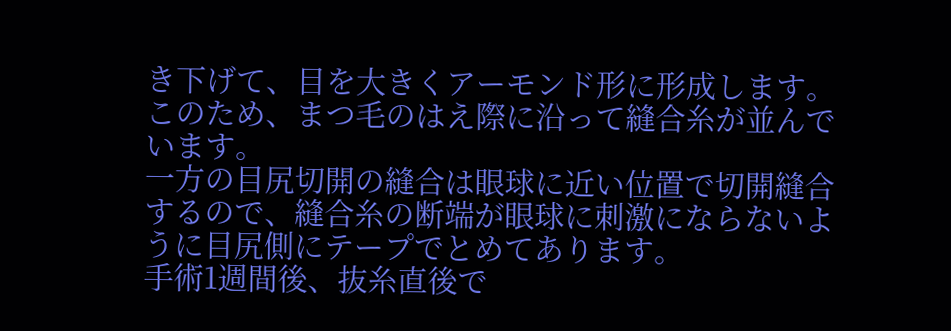き下げて、目を大きくアーモンド形に形成します。このため、まつ毛のはえ際に沿って縫合糸が並んでいます。
一方の目尻切開の縫合は眼球に近い位置で切開縫合するので、縫合糸の断端が眼球に刺激にならないように目尻側にテープでとめてあります。
手術1週間後、抜糸直後で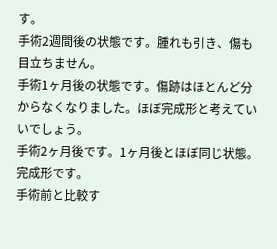す。
手術2週間後の状態です。腫れも引き、傷も目立ちません。
手術1ヶ月後の状態です。傷跡はほとんど分からなくなりました。ほぼ完成形と考えていいでしょう。
手術2ヶ月後です。1ヶ月後とほぼ同じ状態。完成形です。
手術前と比較す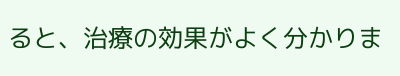ると、治療の効果がよく分かりま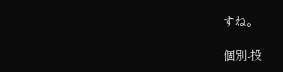すね。

個別-投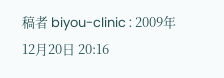稿者 biyou-clinic : 2009年12月20日 20:16